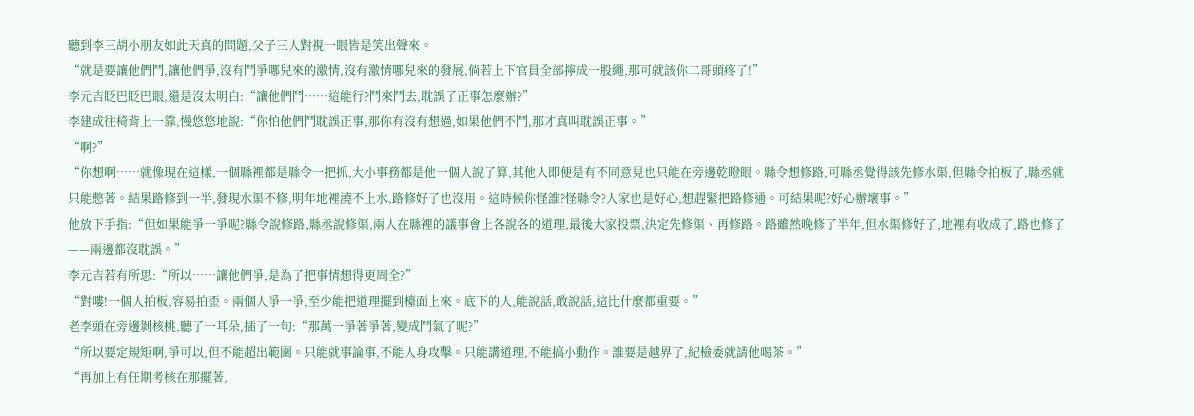聽到李三胡小朋友如此天真的問題,父子三人對視一眼皆是笑出聲來。
“就是要讓他們鬥,讓他們爭,沒有鬥爭哪兒來的激情,沒有激情哪兒來的發展,倘若上下官員全部擰成一股繩,那可就該你二哥頭疼了!”
李元吉眨巴眨巴眼,還是沒太明白:“讓他們鬥……這能行?鬥來鬥去,耽誤了正事怎麼辦?”
李建成往椅背上一靠,慢悠悠地說:“你怕他們鬥耽誤正事,那你有沒有想過,如果他們不鬥,那才真叫耽誤正事。”
“啊?”
“你想啊……就像現在這樣,一個縣裡都是縣令一把抓,大小事務都是他一個人說了算,其他人即便是有不同意見也只能在旁邊乾瞪眼。縣令想修路,可縣丞覺得該先修水渠,但縣令拍板了,縣丞就只能憋著。結果路修到一半,發現水渠不修,明年地裡澆不上水,路修好了也沒用。這時候你怪誰?怪縣令?人家也是好心,想趕緊把路修通。可結果呢?好心辦壞事。”
他放下手指:“但如果能爭一爭呢?縣令說修路,縣丞說修渠,兩人在縣裡的議事會上各說各的道理,最後大家投票,決定先修渠、再修路。路雖然晚修了半年,但水渠修好了,地裡有收成了,路也修了——兩邊都沒耽誤。”
李元吉若有所思:“所以……讓他們爭,是為了把事情想得更周全?”
“對嘍!一個人拍板,容易拍歪。兩個人爭一爭,至少能把道理擺到檯面上來。底下的人,能說話,敢說話,這比什麼都重要。”
老李頭在旁邊剝核桃,聽了一耳朵,插了一句:“那萬一爭著爭著,變成鬥氣了呢?”
“所以要定規矩啊,爭可以,但不能超出範圍。只能就事論事,不能人身攻擊。只能講道理,不能搞小動作。誰要是越界了,紀檢委就請他喝茶。”
“再加上有任期考核在那擺著,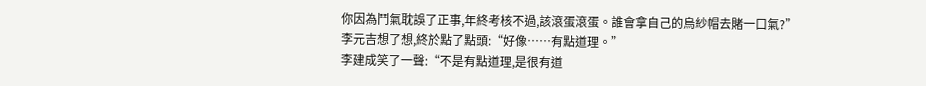你因為鬥氣耽誤了正事,年終考核不過,該滾蛋滾蛋。誰會拿自己的烏紗帽去賭一口氣?”
李元吉想了想,終於點了點頭:“好像……有點道理。”
李建成笑了一聲:“不是有點道理,是很有道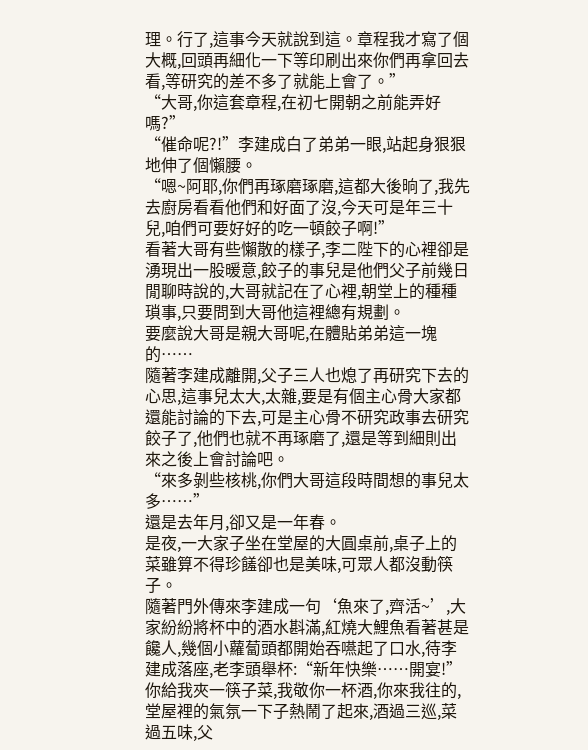理。行了,這事今天就說到這。章程我才寫了個大概,回頭再細化一下等印刷出來你們再拿回去看,等研究的差不多了就能上會了。”
“大哥,你這套章程,在初七開朝之前能弄好嗎?”
“催命呢?!”李建成白了弟弟一眼,站起身狠狠地伸了個懶腰。
“嗯~阿耶,你們再琢磨琢磨,這都大後晌了,我先去廚房看看他們和好面了沒,今天可是年三十兒,咱們可要好好的吃一頓餃子啊!”
看著大哥有些懶散的樣子,李二陛下的心裡卻是湧現出一股暖意,餃子的事兒是他們父子前幾日閒聊時說的,大哥就記在了心裡,朝堂上的種種瑣事,只要問到大哥他這裡總有規劃。
要麼說大哥是親大哥呢,在體貼弟弟這一塊的……
隨著李建成離開,父子三人也熄了再研究下去的心思,這事兒太大,太雜,要是有個主心骨大家都還能討論的下去,可是主心骨不研究政事去研究餃子了,他們也就不再琢磨了,還是等到細則出來之後上會討論吧。
“來多剝些核桃,你們大哥這段時間想的事兒太多……”
還是去年月,卻又是一年春。
是夜,一大家子坐在堂屋的大圓桌前,桌子上的菜雖算不得珍饈卻也是美味,可眾人都沒動筷子。
隨著門外傳來李建成一句‘魚來了,齊活~’,大家紛紛將杯中的酒水斟滿,紅燒大鯉魚看著甚是饞人,幾個小蘿蔔頭都開始吞嚥起了口水,待李建成落座,老李頭舉杯:“新年快樂……開宴!”
你給我夾一筷子菜,我敬你一杯酒,你來我往的,堂屋裡的氣氛一下子熱鬧了起來,酒過三巡,菜過五味,父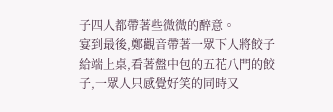子四人都帶著些微微的醉意。
宴到最後,鄭觀音帶著一眾下人將餃子給端上桌,看著盤中包的五花八門的餃子,一眾人只感覺好笑的同時又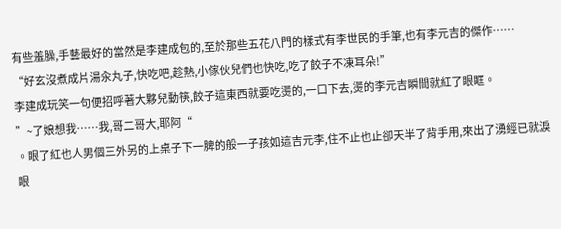有些羞臊,手藝最好的當然是李建成包的,至於那些五花八門的樣式有李世民的手筆,也有李元吉的傑作……
“好玄沒煮成片湯汆丸子,快吃吧,趁熱,小傢伙兒們也快吃,吃了餃子不凍耳朵!”
李建成玩笑一句便招呼著大夥兒動筷,餃子這東西就要吃燙的,一口下去,燙的李元吉瞬間就紅了眼眶。
”~了娘想我……我,哥二哥大,耶阿“
。眼了紅也人男個三外另的上桌子下一脾的般一子孩如這吉元李,住不止也止卻天半了背手用,來出了湧經已就淚眼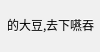的大豆,去下嚥吞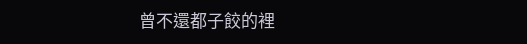曾不還都子餃的裡